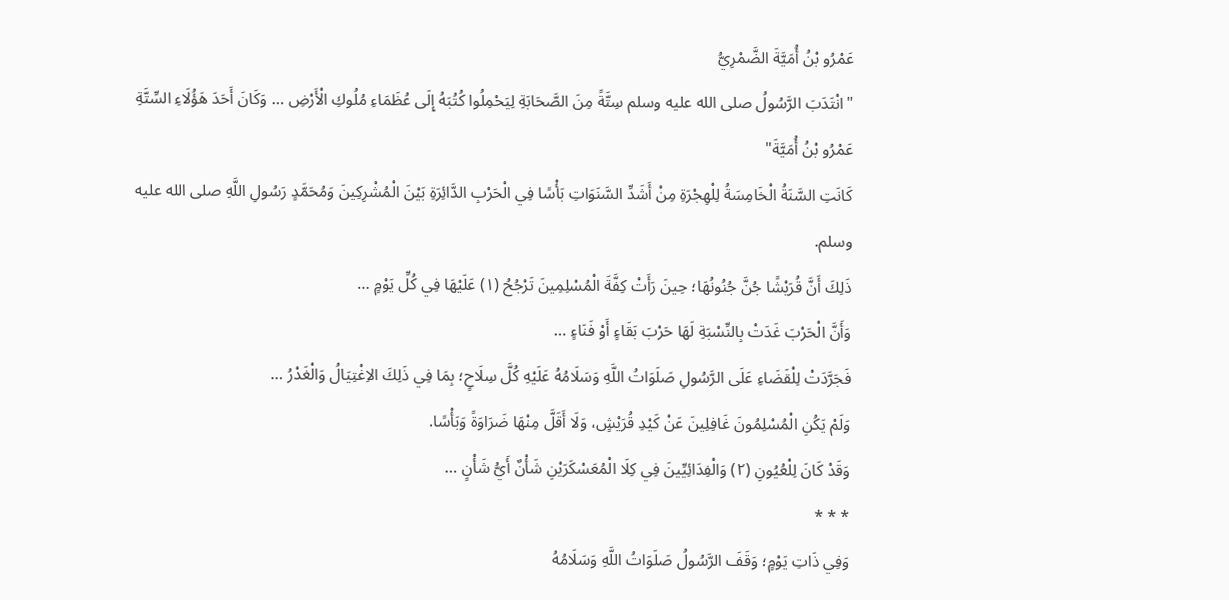عَمْرُو بْنُ أُمَيَّةَ الضَّمْرِيُّ
"انْتَدَبَ الرَّسُولُ صلى الله عليه وسلم سِتَّةً مِنَ الصَّحَابَةِ لِيَحْمِلُوا كُتُبَهُ إِلَى عُظَمَاءِ مُلُوكِ الْأَرْضِ … وَكَانَ أَحَدَ هَؤُلَاءِ السِّتَّةِ عَمْرُو بْنُ أُمَيَّةَ"
كَانَتِ السَّنَةُ الْخَامِسَةُ لِلْهِجْرَةِ مِنْ أَشَدِّ السَّنَوَاتِ بَأْسًا فِي الْحَرْبِ الدَّائِرَةِ بَيْنَ الْمُشْرِكِينَ وَمُحَمَّدٍ رَسُولِ اللَّهِ صلى الله عليه وسلم.
ذَلِكَ أَنَّ قُرَيْشًا جُنَّ جُنُونُهَا؛ حِينَ رَأَتْ كِفَّةَ الْمُسْلِمِينَ تَرْجُحُ (١) عَلَيْهَا فِي كُلِّ يَوْمٍ …
وَأَنَّ الْحَرْبَ غَدَتْ بِالنِّسْبَةِ لَهَا حَرْبَ بَقَاءٍ أَوْ فَنَاءٍ …
فَجَرَّدَتْ لِلْقَضَاءِ عَلَى الرَّسُولِ صَلَوَاتُ اللَّهِ وَسَلَامُهُ عَلَيْهِ كُلَّ سِلَاحٍ؛ بِمَا فِي ذَلِكَ الاِغْتِيَالُ وَالْغَدْرُ …
وَلَمْ يَكُنِ الْمُسْلِمُونَ غَافِلِينَ عَنْ كَيْدِ قُرَيْشٍ، وَلَا أَقَلَّ مِنْهَا ضَرَاوَةً وَبَأْسًا.
وَقَدْ كَانَ لِلْعُيُونِ (٢) وَالْفِدَائِيِّينَ فِي كِلَا الْمُعَسْكَرَيْنِ شَأْنٌ أَيُّ شَأْنٍ …
* * *
وَفِي ذَاتِ يَوْمٍ؛ وَقَفَ الرَّسُولُ صَلَوَاتُ اللَّهِ وَسَلَامُهُ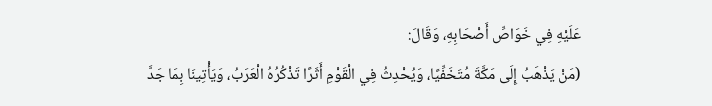عَلَيْهِ فِي خَوَاصِّ أَصْحَابِهِ، وَقَالَ:
(مَنْ يَذْهَبُ إِلَى مَكَّةَ مُتَخَفِّيًا، وَيُحْدِثُ فِي الْقَوْمِ أَثَرًا تَذْكُرُهُ الْعَرَبُ، وَيَأْتِينَا بِمَا جَدَّ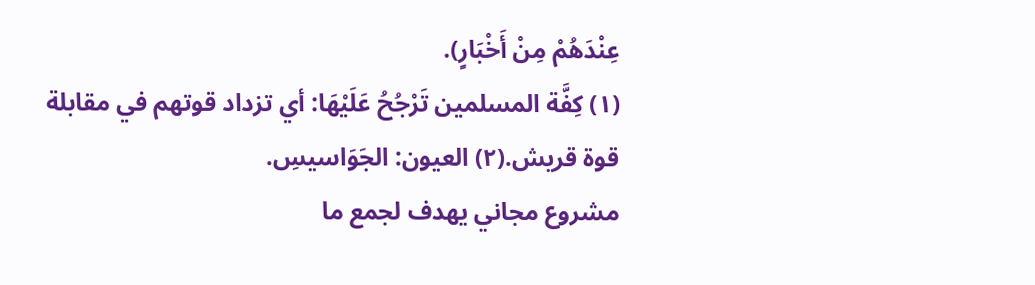عِنْدَهُمْ مِنْ أَخْبَارٍ).
(١) كِفَّة المسلمين تَرْجُحُ عَلَيْهَا: أي تزداد قوتهم في مقابلة قوة قريش.(٢) العيون: الجَوَاسيسِ.
مشروع مجاني يهدف لجمع ما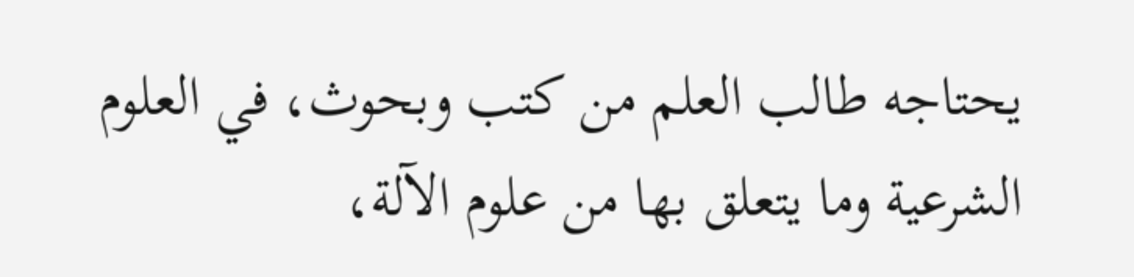يحتاجه طالب العلم من كتب وبحوث، في العلوم الشرعية وما يتعلق بها من علوم الآلة،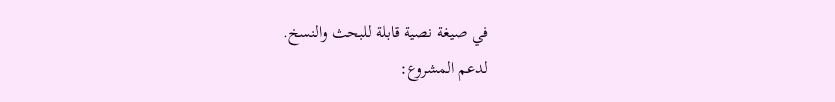في صيغة نصية قابلة للبحث والنسخ.
لدعم المشروع: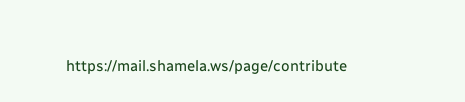https://mail.shamela.ws/page/contribute